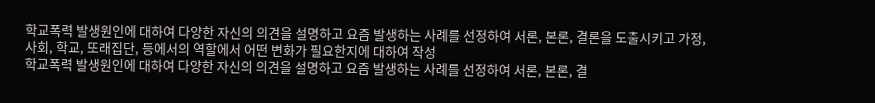학교폭력 발생원인에 대하여 다양한 자신의 의견을 설명하고 요즘 발생하는 사례를 선정하여 서론, 본론, 결론을 도출시키고 가정, 사회, 학교, 또래집단, 등에서의 역할에서 어떤 변화가 필요한지에 대하여 작성
학교폭력 발생원인에 대하여 다양한 자신의 의견을 설명하고 요즘 발생하는 사례를 선정하여 서론, 본론, 결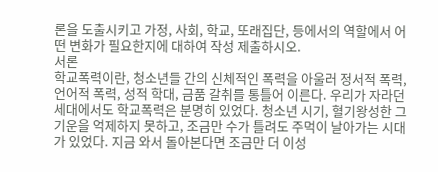론을 도출시키고 가정, 사회, 학교, 또래집단, 등에서의 역할에서 어떤 변화가 필요한지에 대하여 작성 제출하시오.
서론
학교폭력이란, 청소년들 간의 신체적인 폭력을 아울러 정서적 폭력, 언어적 폭력, 성적 학대, 금품 갈취를 통틀어 이른다. 우리가 자라던 세대에서도 학교폭력은 분명히 있었다. 청소년 시기, 혈기왕성한 그 기운을 억제하지 못하고, 조금만 수가 틀려도 주먹이 날아가는 시대가 있었다. 지금 와서 돌아본다면 조금만 더 이성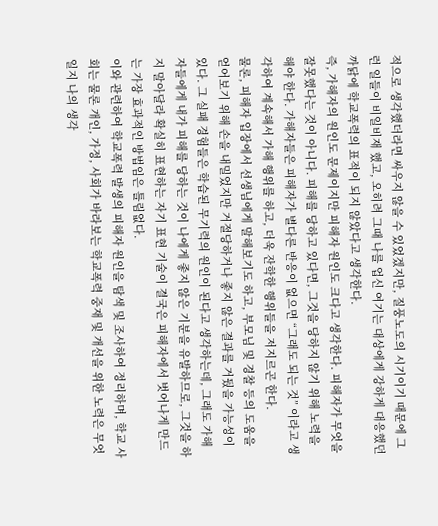적으로 생각했더라면 싸우지 않을 수 있었겠지만, 질풍노도의 시기이기 때문에 그런 일들이 비일비재 했고, 오히려 그때 나를 업신 여기는 대상에게 강하게 대응했던 까닭에 학교폭력의 표적이 되지 않았다고 생각한다.
즉, 가해자의 원인도 문제이지만 피해자 원인도 크다고 생각한다. 피해자가 무엇을 잘못했다는 것이 아니다. 피해를 당하고 있다면, 그것을 당하지 않기 위해 노력을 해야 한다. 가해자들은 피해자가 별다른 반응이 없으면 “그래도 되는 것” 이라고 생각하여 계속해서 가해 행위를 하고, 더욱 잔학한 행위들을 저지르곤 한다.
물론, 피해자 입장에서 선생님에게 말해보기도 하고, 부모님 및 경찰 등의 도움을 얻어보기 위해 손을 내밀었지만 거절당하거나 좋지 않은 결과를 거뒀을 가능성이 있다. 그 실패 경험들은 학습된 무기력의 원인이 된다고 생각하는데, 그래도 가해자들에게 내가 피해를 당하는 것이 나에게 좋지 않은 기분을 유발하므로, 그것을 하지 말아달라 확실히 표현하는 자기 표현 기술이 결국은 피해자에서 벗어나게 만드는 가장 효과적인 방법임은 틀림없다.
이와 관련하여 학교폭력 발생의 피해자 원인을 탐색 및 조사하여 정리하며, 학교 사회는 물론 개인, 가정, 사회가 바라보는 학교폭력 중재 및 개선을 위한 노력은 무엇일지 나의 생각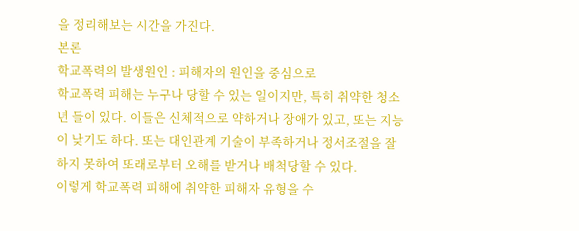을 정리해보는 시간을 가진다.
본론
학교폭력의 발생원인 : 피해자의 원인을 중심으로
학교폭력 피해는 누구나 당할 수 있는 일이지만, 특히 취약한 청소년 들이 있다. 이들은 신체적으로 약하거나 장애가 있고, 또는 지능이 낮기도 하다. 또는 대인관계 기술이 부족하거나 정서조절을 잘하지 못하여 또래로부터 오해를 받거나 배척당할 수 있다.
이렇게 학교폭력 피해에 취약한 피해자 유형을 수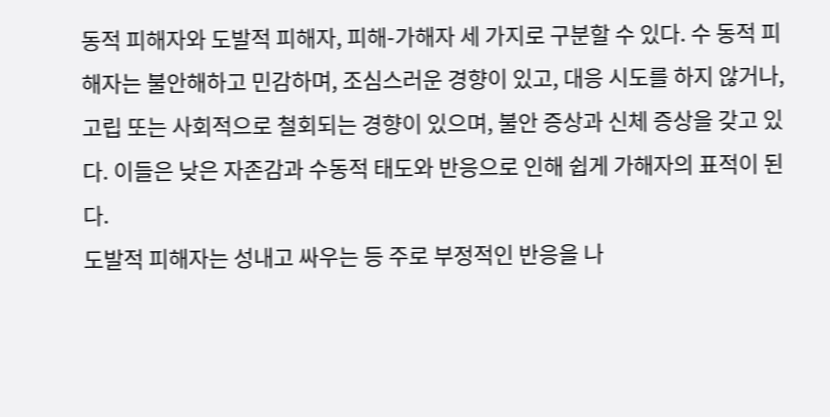동적 피해자와 도발적 피해자, 피해-가해자 세 가지로 구분할 수 있다. 수 동적 피해자는 불안해하고 민감하며, 조심스러운 경향이 있고, 대응 시도를 하지 않거나, 고립 또는 사회적으로 철회되는 경향이 있으며, 불안 증상과 신체 증상을 갖고 있다. 이들은 낮은 자존감과 수동적 태도와 반응으로 인해 쉽게 가해자의 표적이 된다.
도발적 피해자는 성내고 싸우는 등 주로 부정적인 반응을 나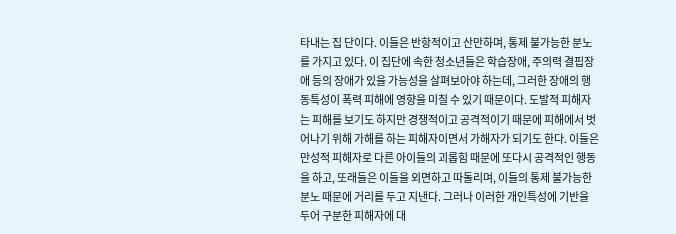타내는 집 단이다. 이들은 반항적이고 산만하며, 통제 불가능한 분노를 가지고 있다. 이 집단에 속한 청소년들은 학습장애, 주의력 결핍장애 등의 장애가 있을 가능성을 살펴보아야 하는데, 그러한 장애의 행동특성이 폭력 피해에 영향을 미칠 수 있기 때문이다. 도발적 피해자는 피해를 보기도 하지만 경쟁적이고 공격적이기 때문에 피해에서 벗어나기 위해 가해를 하는 피해자이면서 가해자가 되기도 한다. 이들은 만성적 피해자로 다른 아이들의 괴롭힘 때문에 또다시 공격적인 행동을 하고, 또래들은 이들을 외면하고 따돌리며, 이들의 통제 불가능한 분노 때문에 거리를 두고 지낸다. 그러나 이러한 개인특성에 기반을 두어 구분한 피해자에 대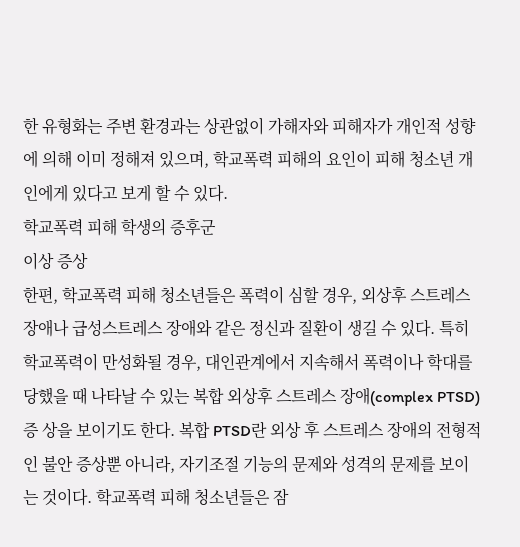한 유형화는 주변 환경과는 상관없이 가해자와 피해자가 개인적 성향에 의해 이미 정해져 있으며, 학교폭력 피해의 요인이 피해 청소년 개인에게 있다고 보게 할 수 있다.
학교폭력 피해 학생의 증후군
이상 증상
한편, 학교폭력 피해 청소년들은 폭력이 심할 경우, 외상후 스트레스 장애나 급성스트레스 장애와 같은 정신과 질환이 생길 수 있다. 특히 학교폭력이 만성화될 경우, 대인관계에서 지속해서 폭력이나 학대를 당했을 때 나타날 수 있는 복합 외상후 스트레스 장애(complex PTSD) 증 상을 보이기도 한다. 복합 PTSD란 외상 후 스트레스 장애의 전형적인 불안 증상뿐 아니라, 자기조절 기능의 문제와 성격의 문제를 보이는 것이다. 학교폭력 피해 청소년들은 잠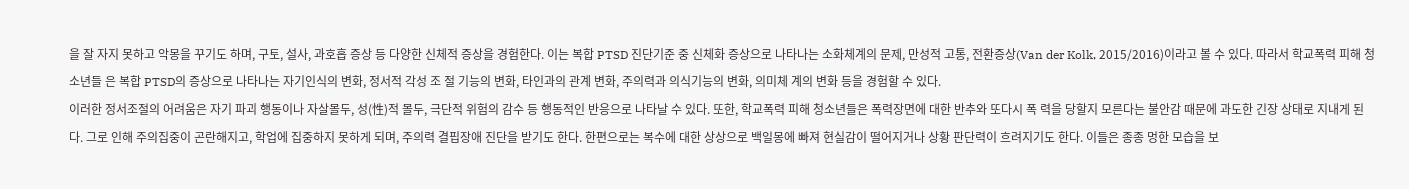을 잘 자지 못하고 악몽을 꾸기도 하며, 구토, 설사, 과호흡 증상 등 다양한 신체적 증상을 경험한다. 이는 복합 PTSD 진단기준 중 신체화 증상으로 나타나는 소화체계의 문제, 만성적 고통, 전환증상(Van der Kolk, 2015/2016)이라고 볼 수 있다. 따라서 학교폭력 피해 청소년들 은 복합 PTSD의 증상으로 나타나는 자기인식의 변화, 정서적 각성 조 절 기능의 변화, 타인과의 관계 변화, 주의력과 의식기능의 변화, 의미체 계의 변화 등을 경험할 수 있다.
이러한 정서조절의 어려움은 자기 파괴 행동이나 자살몰두, 성(性)적 몰두, 극단적 위험의 감수 등 행동적인 반응으로 나타날 수 있다. 또한, 학교폭력 피해 청소년들은 폭력장면에 대한 반추와 또다시 폭 력을 당할지 모른다는 불안감 때문에 과도한 긴장 상태로 지내게 된다. 그로 인해 주의집중이 곤란해지고, 학업에 집중하지 못하게 되며, 주의력 결핍장애 진단을 받기도 한다. 한편으로는 복수에 대한 상상으로 백일몽에 빠져 현실감이 떨어지거나 상황 판단력이 흐려지기도 한다. 이들은 종종 멍한 모습을 보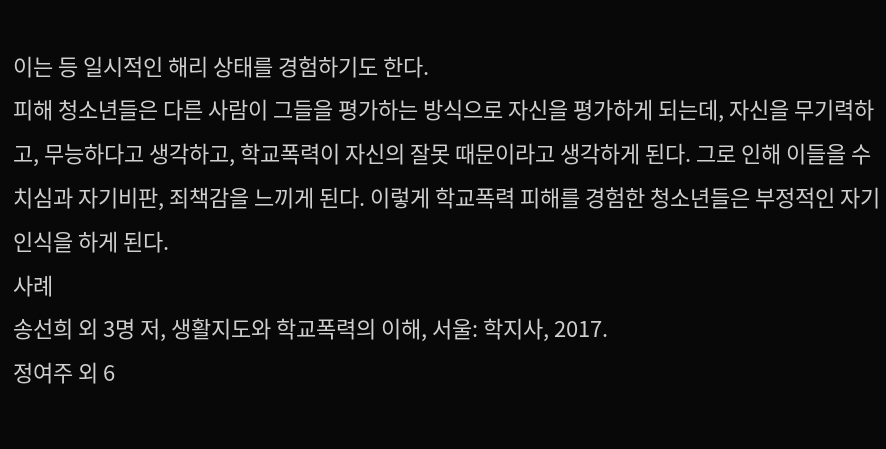이는 등 일시적인 해리 상태를 경험하기도 한다.
피해 청소년들은 다른 사람이 그들을 평가하는 방식으로 자신을 평가하게 되는데, 자신을 무기력하고, 무능하다고 생각하고, 학교폭력이 자신의 잘못 때문이라고 생각하게 된다. 그로 인해 이들을 수치심과 자기비판, 죄책감을 느끼게 된다. 이렇게 학교폭력 피해를 경험한 청소년들은 부정적인 자기인식을 하게 된다.
사례
송선희 외 3명 저, 생활지도와 학교폭력의 이해, 서울: 학지사, 2017.
정여주 외 6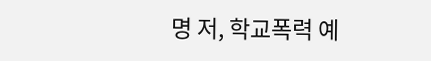명 저, 학교폭력 예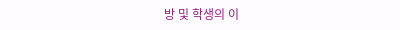방 및 학생의 이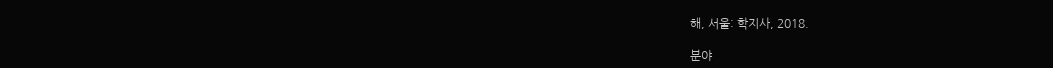해, 서울: 학지사, 2018.

분야